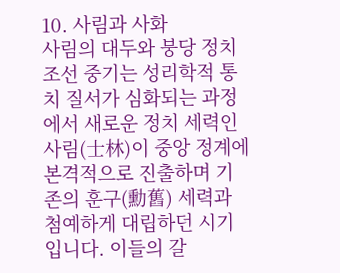10. 사림과 사화
사림의 대두와 붕당 정치 조선 중기는 성리학적 통치 질서가 심화되는 과정에서 새로운 정치 세력인 사림(士林)이 중앙 정계에 본격적으로 진출하며 기존의 훈구(勳舊) 세력과 첨예하게 대립하던 시기입니다. 이들의 갈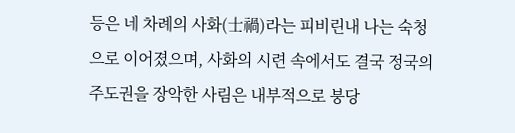등은 네 차례의 사화(士禍)라는 피비린내 나는 숙청으로 이어졌으며, 사화의 시련 속에서도 결국 정국의 주도권을 장악한 사림은 내부적으로 붕당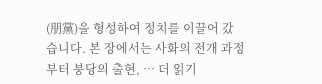(朋黨)을 형성하여 정치를 이끌어 갔습니다. 본 장에서는 사화의 전개 과정부터 붕당의 출현, … 더 읽기